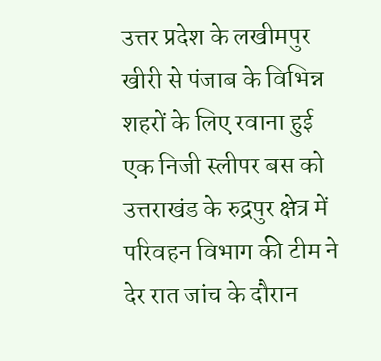उत्तर प्रदेश के लखीमपुर खीरी से पंजाब के विभिन्न शहरों के लिए रवाना हुई एक निजी स्लीपर बस को उत्तराखंड के रुद्रपुर क्षेत्र में परिवहन विभाग की टीम ने देर रात जांच के दौरान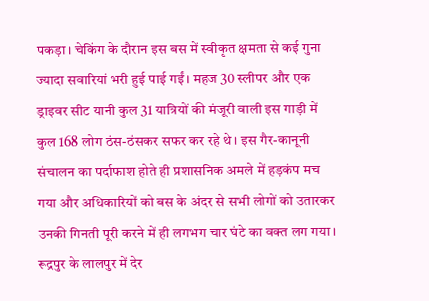पकड़ा। चेकिंग के दौरान इस बस में स्वीकृत क्षमता से कई गुना ज्यादा सवारियां भरी हुई पाई गईं। महज 30 स्लीपर और एक ड्राइवर सीट यानी कुल 31 यात्रियों की मंजूरी वाली इस गाड़ी में कुल 168 लोग ठंस-ठंसकर सफर कर रहे थे। इस गैर-कानूनी संचालन का पर्दाफाश होते ही प्रशासनिक अमले में हड़कंप मच गया और अधिकारियों को बस के अंदर से सभी लोगों को उतारकर उनकी गिनती पूरी करने में ही लगभग चार घंटे का वक्त लग गया।
रूद्रपुर के लालपुर में देर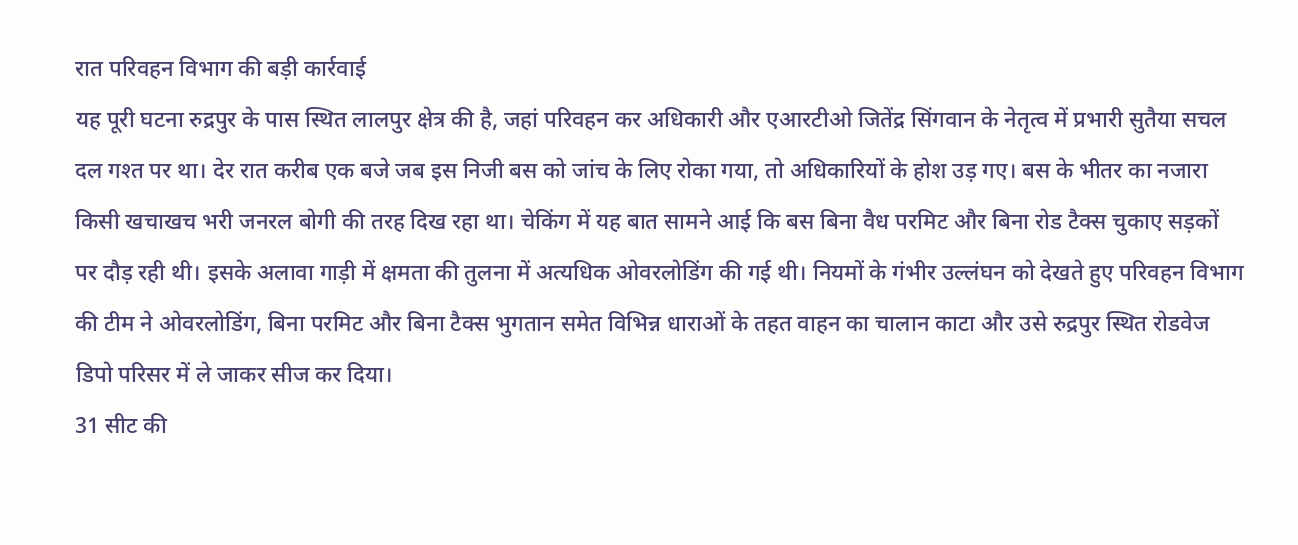रात परिवहन विभाग की बड़ी कार्रवाई
यह पूरी घटना रुद्रपुर के पास स्थित लालपुर क्षेत्र की है, जहां परिवहन कर अधिकारी और एआरटीओ जितेंद्र सिंगवान के नेतृत्व में प्रभारी सुतैया सचल दल गश्त पर था। देर रात करीब एक बजे जब इस निजी बस को जांच के लिए रोका गया, तो अधिकारियों के होश उड़ गए। बस के भीतर का नजारा किसी खचाखच भरी जनरल बोगी की तरह दिख रहा था। चेकिंग में यह बात सामने आई कि बस बिना वैध परमिट और बिना रोड टैक्स चुकाए सड़कों पर दौड़ रही थी। इसके अलावा गाड़ी में क्षमता की तुलना में अत्यधिक ओवरलोडिंग की गई थी। नियमों के गंभीर उल्लंघन को देखते हुए परिवहन विभाग की टीम ने ओवरलोडिंग, बिना परमिट और बिना टैक्स भुगतान समेत विभिन्न धाराओं के तहत वाहन का चालान काटा और उसे रुद्रपुर स्थित रोडवेज डिपो परिसर में ले जाकर सीज कर दिया।
31 सीट की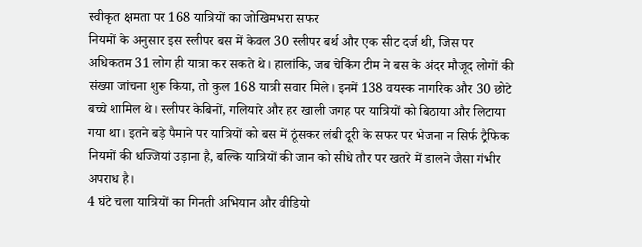स्वीकृत क्षमता पर 168 यात्रियों का जोखिमभरा सफर
नियमों के अनुसार इस स्लीपर बस में केवल 30 स्लीपर बर्थ और एक सीट दर्ज थी, जिस पर अधिकतम 31 लोग ही यात्रा कर सकते थे। हालांकि, जब चेकिंग टीम ने बस के अंदर मौजूद लोगों की संख्या जांचना शुरू किया, तो कुल 168 यात्री सवार मिले। इनमें 138 वयस्क नागरिक और 30 छोटे बच्चे शामिल थे। स्लीपर केबिनों, गलियारे और हर खाली जगह पर यात्रियों को बिठाया और लिटाया गया था। इतने बड़े पैमाने पर यात्रियों को बस में ठूंसकर लंबी दूरी के सफर पर भेजना न सिर्फ ट्रैफिक नियमों की धज्जियां उड़ाना है, बल्कि यात्रियों की जान को सीधे तौर पर खतरे में डालने जैसा गंभीर अपराध है।
4 घंटे चला यात्रियों का गिनती अभियान और वीडियो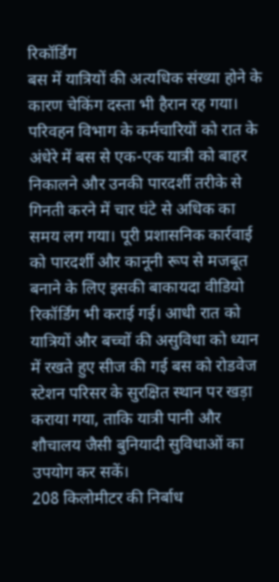रिकॉर्डिंग
बस में यात्रियों की अत्यधिक संख्या होने के कारण चेकिंग दस्ता भी हैरान रह गया। परिवहन विभाग के कर्मचारियों को रात के अंधेरे में बस से एक-एक यात्री को बाहर निकालने और उनकी पारदर्शी तरीके से गिनती करने में चार घंटे से अधिक का समय लग गया। पूरी प्रशासनिक कार्रवाई को पारदर्शी और कानूनी रूप से मजबूत बनाने के लिए इसकी बाकायदा वीडियो रिकॉर्डिंग भी कराई गई। आधी रात को यात्रियों और बच्चों की असुविधा को ध्यान में रखते हुए सीज की गई बस को रोडवेज स्टेशन परिसर के सुरक्षित स्थान पर खड़ा कराया गया, ताकि यात्री पानी और शौचालय जैसी बुनियादी सुविधाओं का उपयोग कर सकें।
208 किलोमीटर की निर्बाध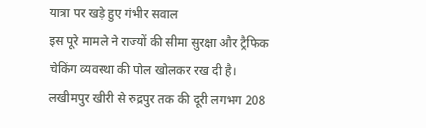यात्रा पर खड़े हुए गंभीर सवाल
इस पूरे मामले ने राज्यों की सीमा सुरक्षा और ट्रैफिक चेकिंग व्यवस्था की पोल खोलकर रख दी है। लखीमपुर खीरी से रुद्रपुर तक की दूरी लगभग 208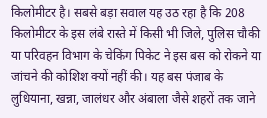किलोमीटर है। सबसे बड़ा सवाल यह उठ रहा है कि 208 किलोमीटर के इस लंबे रास्ते में किसी भी जिले, पुलिस चौकी या परिवहन विभाग के चेकिंग पिकेट ने इस बस को रोकने या जांचने की कोशिश क्यों नहीं की। यह बस पंजाब के लुधियाना, खन्ना, जालंधर और अंबाला जैसे शहरों तक जाने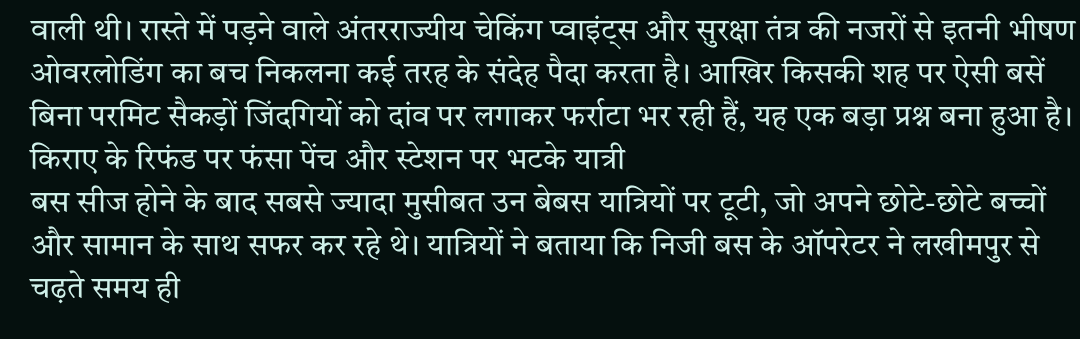वाली थी। रास्ते में पड़ने वाले अंतरराज्यीय चेकिंग प्वाइंट्स और सुरक्षा तंत्र की नजरों से इतनी भीषण ओवरलोडिंग का बच निकलना कई तरह के संदेह पैदा करता है। आखिर किसकी शह पर ऐसी बसें बिना परमिट सैकड़ों जिंदगियों को दांव पर लगाकर फर्राटा भर रही हैं, यह एक बड़ा प्रश्न बना हुआ है।
किराए के रिफंड पर फंसा पेंच और स्टेशन पर भटके यात्री
बस सीज होने के बाद सबसे ज्यादा मुसीबत उन बेबस यात्रियों पर टूटी, जो अपने छोटे-छोटे बच्चों और सामान के साथ सफर कर रहे थे। यात्रियों ने बताया कि निजी बस के ऑपरेटर ने लखीमपुर से चढ़ते समय ही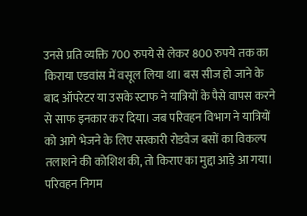उनसे प्रति व्यक्ति 700 रुपये से लेकर 800 रुपये तक का किराया एडवांस में वसूल लिया था। बस सीज हो जाने के बाद ऑपरेटर या उसके स्टाफ ने यात्रियों के पैसे वापस करने से साफ इनकार कर दिया। जब परिवहन विभाग ने यात्रियों को आगे भेजने के लिए सरकारी रोडवेज बसों का विकल्प तलाशने की कोशिश की, तो किराए का मुद्दा आड़े आ गया।
परिवहन निगम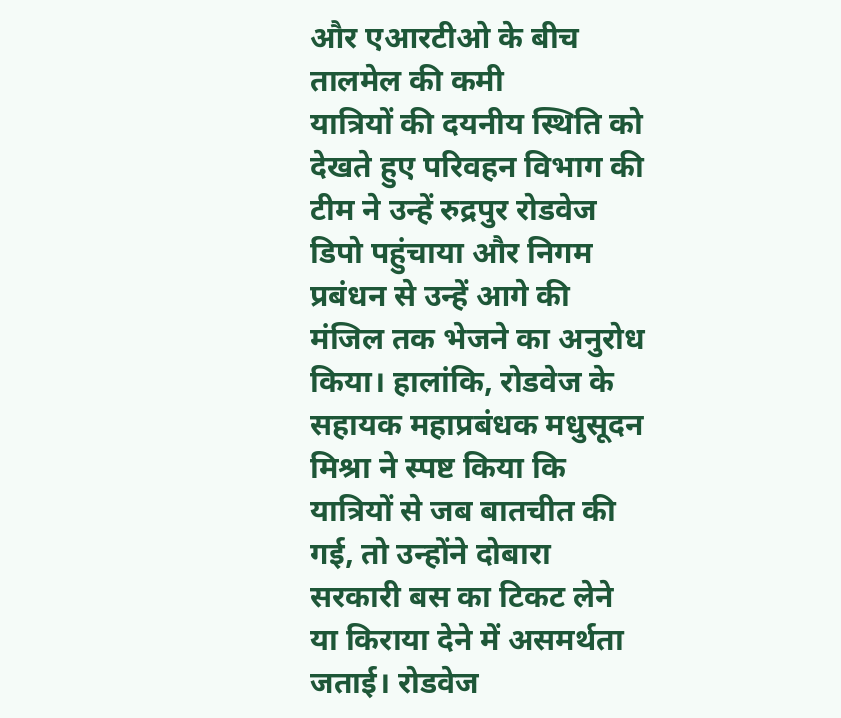और एआरटीओ के बीच तालमेल की कमी
यात्रियों की दयनीय स्थिति को देखते हुए परिवहन विभाग की टीम ने उन्हें रुद्रपुर रोडवेज डिपो पहुंचाया और निगम प्रबंधन से उन्हें आगे की मंजिल तक भेजने का अनुरोध किया। हालांकि, रोडवेज के सहायक महाप्रबंधक मधुसूदन मिश्रा ने स्पष्ट किया कि यात्रियों से जब बातचीत की गई, तो उन्होंने दोबारा सरकारी बस का टिकट लेने या किराया देने में असमर्थता जताई। रोडवेज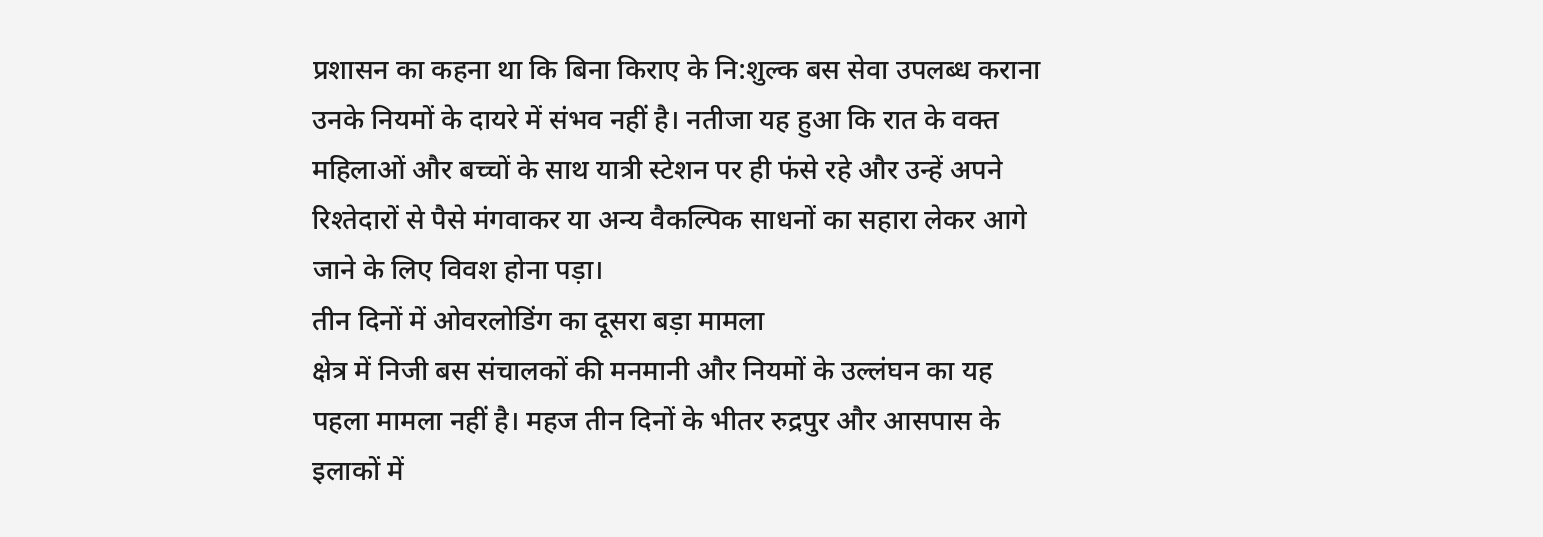प्रशासन का कहना था कि बिना किराए के नि:शुल्क बस सेवा उपलब्ध कराना उनके नियमों के दायरे में संभव नहीं है। नतीजा यह हुआ कि रात के वक्त महिलाओं और बच्चों के साथ यात्री स्टेशन पर ही फंसे रहे और उन्हें अपने रिश्तेदारों से पैसे मंगवाकर या अन्य वैकल्पिक साधनों का सहारा लेकर आगे जाने के लिए विवश होना पड़ा।
तीन दिनों में ओवरलोडिंग का दूसरा बड़ा मामला
क्षेत्र में निजी बस संचालकों की मनमानी और नियमों के उल्लंघन का यह पहला मामला नहीं है। महज तीन दिनों के भीतर रुद्रपुर और आसपास के इलाकों में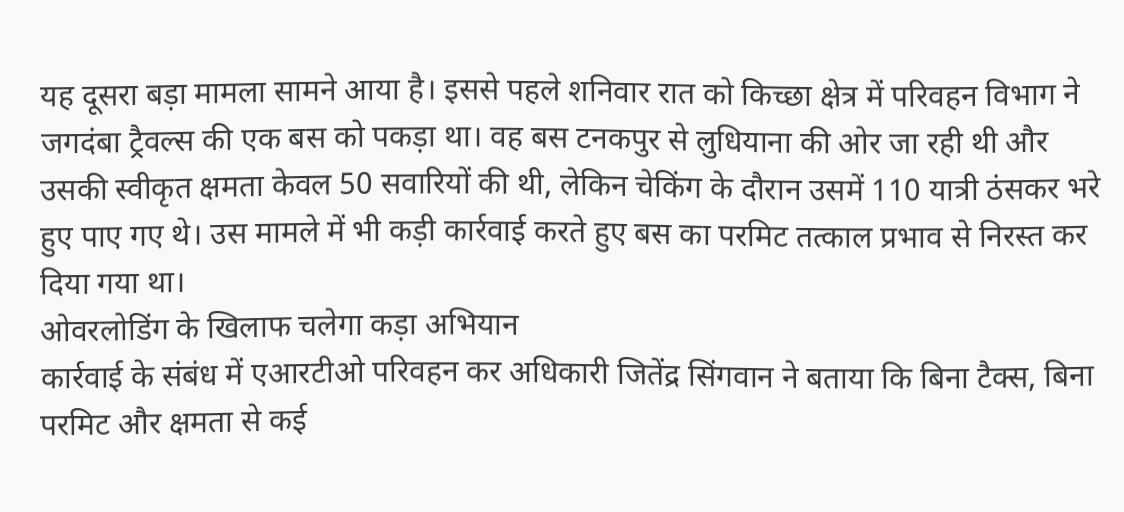यह दूसरा बड़ा मामला सामने आया है। इससे पहले शनिवार रात को किच्छा क्षेत्र में परिवहन विभाग ने जगदंबा ट्रैवल्स की एक बस को पकड़ा था। वह बस टनकपुर से लुधियाना की ओर जा रही थी और उसकी स्वीकृत क्षमता केवल 50 सवारियों की थी, लेकिन चेकिंग के दौरान उसमें 110 यात्री ठंसकर भरे हुए पाए गए थे। उस मामले में भी कड़ी कार्रवाई करते हुए बस का परमिट तत्काल प्रभाव से निरस्त कर दिया गया था।
ओवरलोडिंग के खिलाफ चलेगा कड़ा अभियान
कार्रवाई के संबंध में एआरटीओ परिवहन कर अधिकारी जितेंद्र सिंगवान ने बताया कि बिना टैक्स, बिना परमिट और क्षमता से कई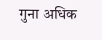गुना अधिक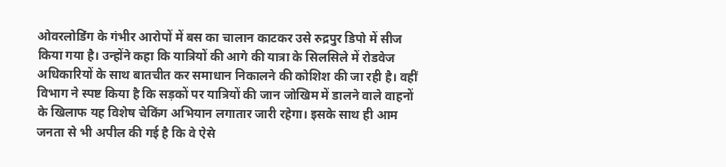ओवरलोडिंग के गंभीर आरोपों में बस का चालान काटकर उसे रुद्रपुर डिपो में सीज किया गया है। उन्होंने कहा कि यात्रियों की आगे की यात्रा के सिलसिले में रोडवेज अधिकारियों के साथ बातचीत कर समाधान निकालने की कोशिश की जा रही है। वहीं विभाग ने स्पष्ट किया है कि सड़कों पर यात्रियों की जान जोखिम में डालने वाले वाहनों के खिलाफ यह विशेष चेकिंग अभियान लगातार जारी रहेगा। इसके साथ ही आम जनता से भी अपील की गई है कि वे ऐसे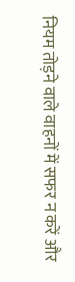नियम तोड़ने वाले वाहनों में सफर न करें और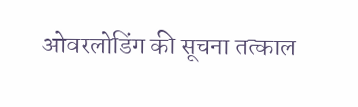ओवरलोडिंग की सूचना तत्काल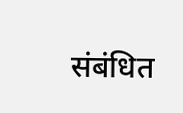संबंधित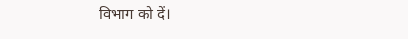विभाग को दें।